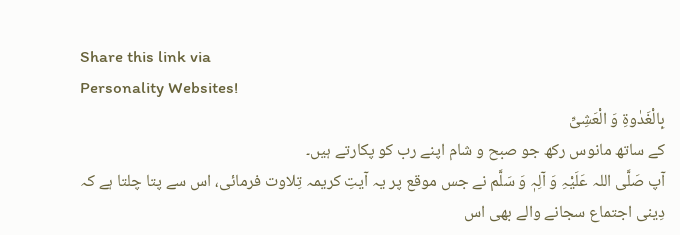Share this link via
Personality Websites!
بِالْغَدٰوةِ وَ الْعَشِیِّ
کے ساتھ مانوس رکھ جو صبح و شام اپنے رب کو پکارتے ہیں۔
آپ صَلَّی اللہ عَلَیْہِ وَ آلِہٖ وَ سَلَّم نے جس موقع پر یہ آیتِ کریمہ تِلاوت فرمائی، اس سے پتا چلتا ہے کہ دِینی اجتماع سجانے والے بھی اس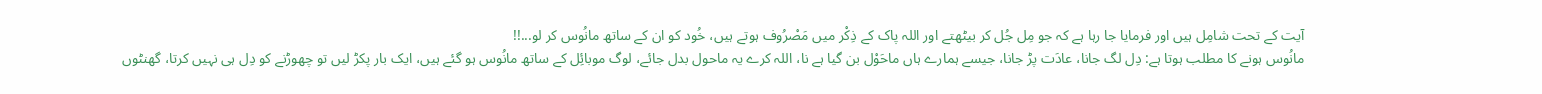آیت کے تحت شامِل ہیں اور فرمایا جا رہا ہے کہ جو مِل جُل کر بیٹھتے اور اللہ پاک کے ذِکْر میں مَصْرُوف ہوتے ہیں، خُود کو ان کے ساتھ مانُوس کر لو...!!
مانُوس ہونے کا مطلب ہوتا ہے: دِل لگ جانا، عادَت پڑ جانا، جیسے ہمارے ہاں ماحَوْل بن گیا ہے نا، اللہ کرے یہ ماحول بدل جائے، لوگ موبائِل کے ساتھ مانُوس ہو گئے ہیں، ایک بار پکڑ لیں تو چھوڑنے کو دِل ہی نہیں کرتا، گھنٹوں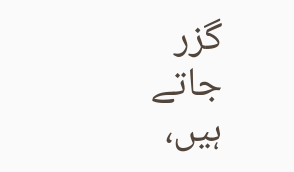گزر جاتے ہیں،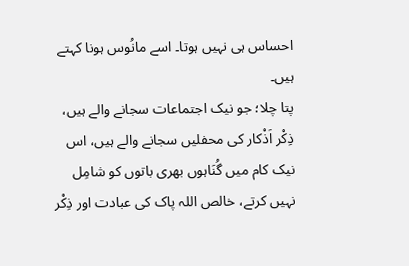احساس ہی نہیں ہوتا۔ اسے مانُوس ہونا کہتے ہیں۔
پتا چلا؛ جو نیک اجتماعات سجانے والے ہیں، ذِکْر اَذْکار کی محفلیں سجانے والے ہیں، اس نیک کام میں گُنَاہوں بھری باتوں کو شامِل نہیں کرتے، خالص اللہ پاک کی عبادت اور ذِکْر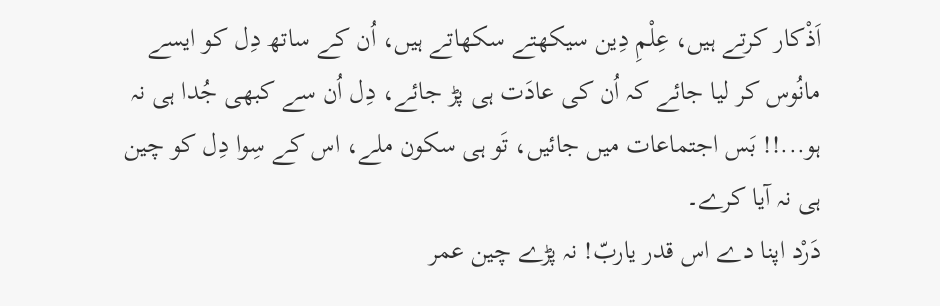اَذْکار کرتے ہیں، عِلْمِ دِین سیکھتے سکھاتے ہیں، اُن کے ساتھ دِل کو ایسے مانُوس کر لیا جائے کہ اُن کی عادَت ہی پڑ جائے، دِل اُن سے کبھی جُدا ہی نہ ہو...!! بَس اجتماعات میں جائیں، تَو ہی سکون ملے، اس کے سِوا دِل کو چین ہی نہ آیا کرے۔
دَرْد اپنا دے اس قدر یاربّ! نہ پڑے چین عمر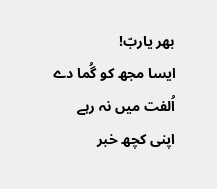بھر یاربّ!
ایسا مجھ کو گُما دے اُلفت میں نہ رہے اپنی کچھ خبر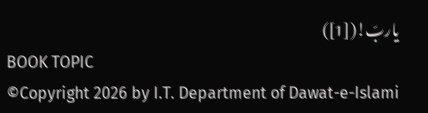یاربّ!([1])
BOOK TOPIC
©Copyright 2026 by I.T. Department of Dawat-e-Islami